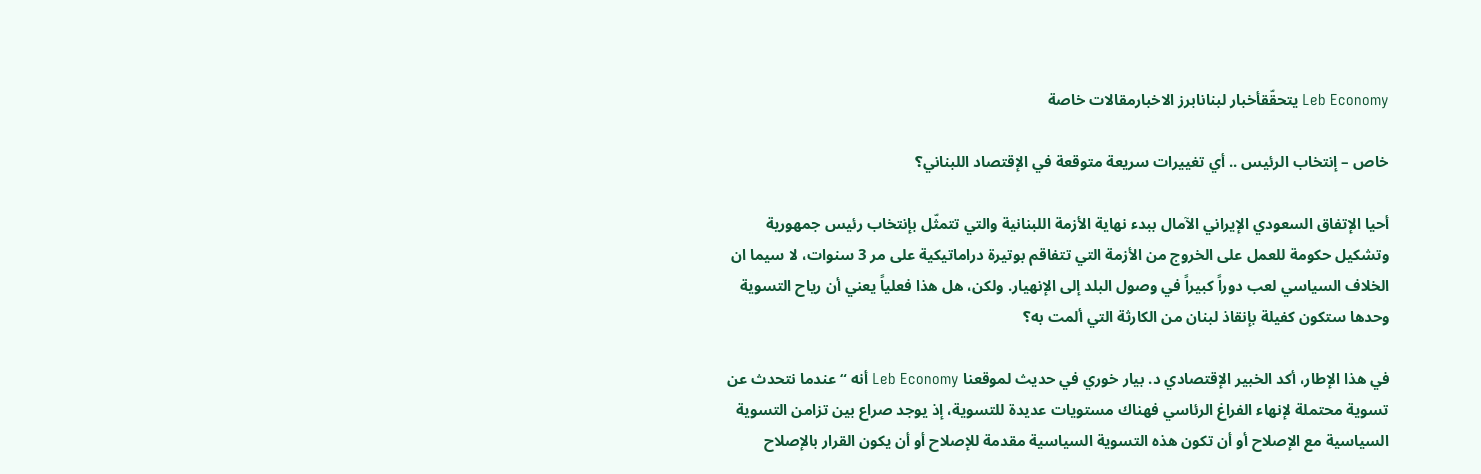Leb Economy يتحقّقأخبار لبنانابرز الاخبارمقالات خاصة

خاص – إنتخاب الرئيس .. أي تغييرات سريعة متوقعة في الإقتصاد اللبناني؟

أحيا الإتفاق السعودي الإيراني الآمال ببدء نهاية الأزمة اللبنانية والتي تتمثّل بإنتخاب رئيس جمهورية وتشكيل حكومة للعمل على الخروج من الأزمة التي تتفاقم بوتيرة دراماتيكية على مر 3 سنوات، لا سيما ان الخلاف السياسي لعب دوراً كبيراً في وصول البلد إلى الإنهيار. ولكن، هل هذا فعلياً يعني أن رياح التسوية وحدها ستكون كفيلة بإنقاذ لبنان من الكارثة التي ألمت به؟

في هذا الإطار، أكد الخبير الإقتصادي د. بيار خوري في حديث لموقعنا Leb Economy أنه “عندما نتحدث عن تسوية محتملة لإنهاء الفراغ الرئاسي فهناك مستويات عديدة للتسوية، إذ يوجد صراع بين تزامن التسوية السياسية مع الإصلاح أو أن تكون هذه التسوية السياسية مقدمة للإصلاح أو أن يكون القرار بالإصلاح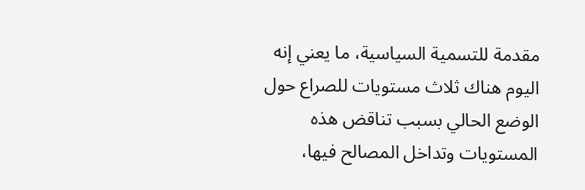مقدمة للتسمية السياسية، ما يعني إنه اليوم هناك ثلاث مستويات للصراع حول الوضع الحالي بسبب تناقض هذه المستويات وتداخل المصالح فيها،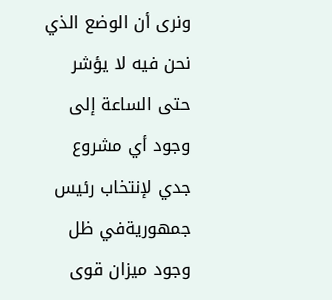ونرى أن الوضع الذي نحن فيه لا يؤشر حتى الساعة إلى وجود أي مشروع جدي لإنتخاب رئيس جمهوريةفي ظل وجود ميزان قوى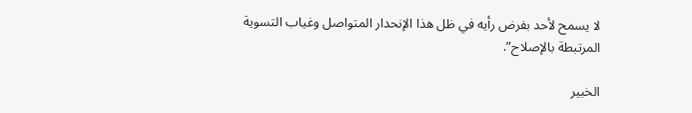لا يسمح لأحد بفرض رأيه في ظل هذا الإنحدار المتواصل وغياب التسوية المرتبطة بالإصلاح”.

الخبير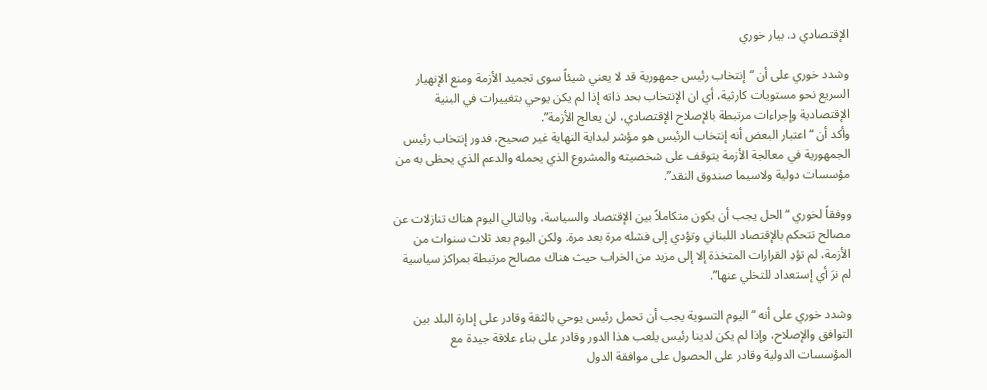الإقتصادي د. بيار خوري

وشدد خوري على أن “إنتخاب رئيس جمهورية قد لا يعني شيئاً سوى تجميد الأزمة ومنع الإنهيار السريع نحو مستويات كارثية، أي ان الإنتخاب بحد ذاته إذا لم يكن يوحي بتغييرات في البنية الإقتصادية وإجراءات مرتبطة بالإصلاح الإقتصادي، لن يعالج الأزمة”.
وأكد أن “اعتبار البعض أنه إنتخاب الرئيس هو مؤشر لبداية النهاية غير صحيح، فدور إنتخاب رئيس الجمهورية في معالجة الأزمة يتوقف على شخصيته والمشروع الذي يحمله والدعم الذي يحظى به من مؤسسات دولية ولاسيما صندوق النقد”.

ووفقاً لخوري “الحل يجب أن يكون متكاملاً بين الإقتصاد والسياسة، وبالتالي اليوم هناك تنازلات عن مصالح تتحكم بالإقتصاد اللبناني وتؤدي إلى فشله مرة بعد مرة. ولكن اليوم بعد ثلاث سنوات من الأزمة، لم تؤدِ القرارات المتخذة إلا إلى مزيد من الخراب حيث هناك مصالح مرتبطة بمراكز سياسية لم نرَ أي إستعداد للتخلي عنها”.

وشدد خوري على أنه “اليوم التسوية يجب أن تحمل رئيس يوحي بالثقة وقادر على إدارة البلد بين التوافق والإصلاح، وإذا لم يكن لدينا رئيس يلعب هذا الدور وقادر على بناء علاقة جيدة مع المؤسسات الدولية وقادر على الحصول على موافقة الدول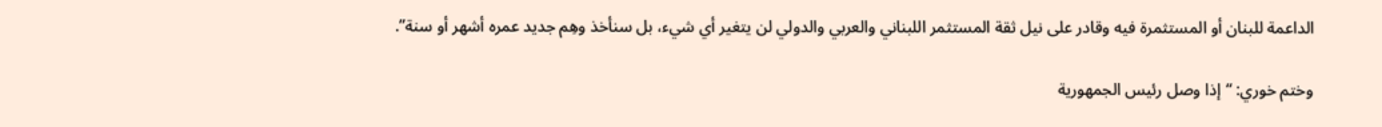الداعمة للبنان أو المستثمرة فيه وقادر على نيل ثقة المستثمر اللبناني والعربي والدولي لن يتغير أي شيء، بل سنأخذ وهِم جديد عمره أشهر أو سنة”.

وختم خوري: “إذا وصل رئيس الجمهورية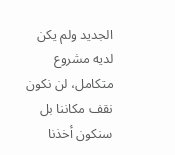الجديد ولم يكن لديه مشروع متكامل، لن نكون نقف مكاننا بل سنكون أخذنا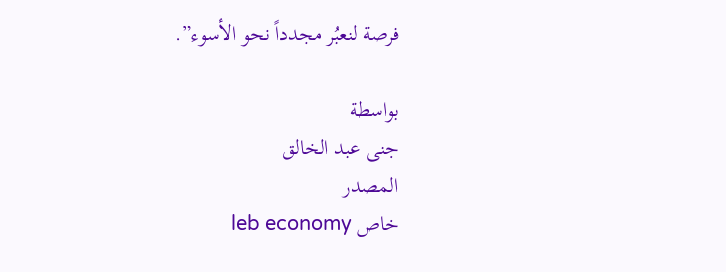فرصة لنعبُر مجدداً نحو الأسوء”.

بواسطة
جنى عبد الخالق
المصدر
خاص leb economy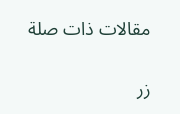مقالات ذات صلة

زر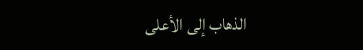الذهاب إلى الأعلى